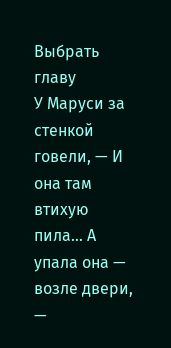Выбрать главу
У Маруси за стенкой говели, — И она там втихую пила… А упала она — возле двери, —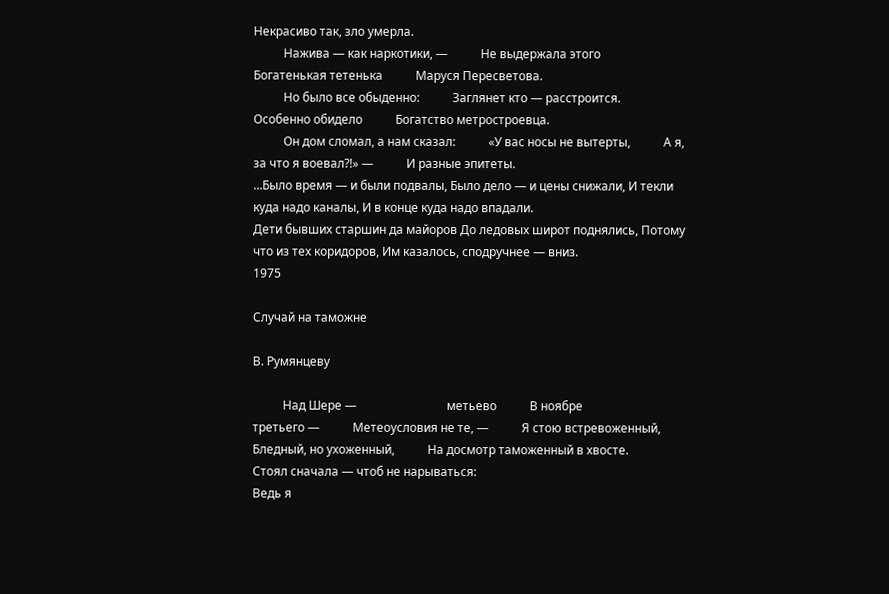Некрасиво так, зло умерла.
          Нажива — как наркотики, —           Не выдержала этого           Богатенькая тетенька           Маруся Пересветова.
          Но было все обыденно:           Заглянет кто — расстроится.           Особенно обидело           Богатство метростроевца.
          Он дом сломал, а нам сказал:           «У вас носы не вытерты,           А я, за что я воевал?!» —           И разные эпитеты.
…Было время — и были подвалы, Было дело — и цены снижали, И текли куда надо каналы, И в конце куда надо впадали.
Дети бывших старшин да майоров До ледовых широт поднялись, Потому что из тех коридоров, Им казалось, сподручнее — вниз.
1975

Случай на таможне

В. Румянцеву

          Над Шере —                              метьево           В ноябре                          третьего —           Метеоусловия не те, —           Я стою встревоженный,           Бледный, но ухоженный,           На досмотр таможенный в хвосте.
Стоял сначала — чтоб не нарываться:
Ведь я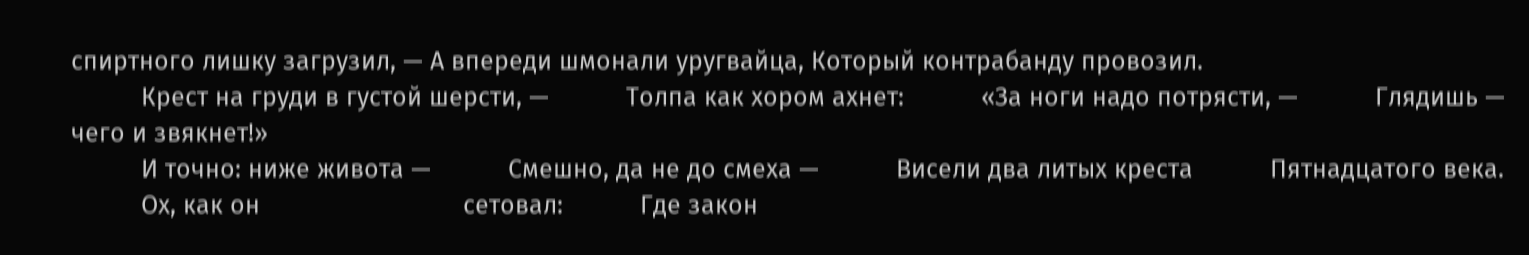спиртного лишку загрузил, — А впереди шмонали уругвайца, Который контрабанду провозил.
          Крест на груди в густой шерсти, —           Толпа как хором ахнет:           «За ноги надо потрясти, —           Глядишь — чего и звякнет!»
          И точно: ниже живота —           Смешно, да не до смеха —           Висели два литых креста           Пятнадцатого века.
          Ох, как он                             сетовал:           Где закон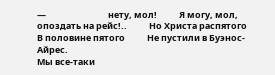—                               нету, мол!           Я могу, мол, опоздать на рейс!..           Но Христа распятого           В половине пятого           Не пустили в Буэнос-Айрес.
Мы все-таки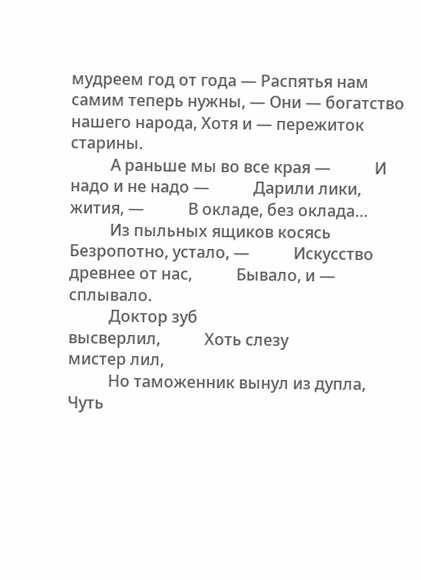мудреем год от года — Распятья нам самим теперь нужны, — Они — богатство нашего народа, Хотя и — пережиток старины.
          А раньше мы во все края —           И надо и не надо —           Дарили лики, жития, —           В окладе, без оклада…
          Из пыльных ящиков косясь           Безропотно, устало, —           Искусство древнее от нас,           Бывало, и — сплывало.
          Доктор зуб                              высверлил,           Хоть слезу                             мистер лил,
          Но таможенник вынул из дупла,           Чуть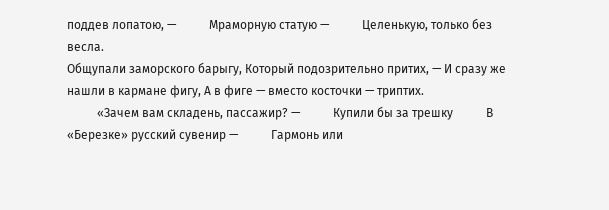поддев лопатою, —           Мраморную статую —           Целенькую, только без весла.
Общупали заморского барыгу, Который подозрительно притих, — И сразу же нашли в кармане фигу, А в фиге — вместо косточки — триптих.
          «Зачем вам складень, пассажир? —           Купили бы за трешку           В «Березке» русский сувенир —           Гармонь или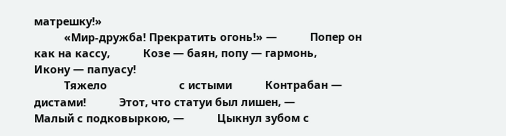матрешку!»
          «Мир-дружба! Прекратить огонь!» —           Попер он как на кассу,           Козе — баян, попу — гармонь,           Икону — папуасу!
          Тяжело                        с истыми           Контрабан —                                дистами!           Этот, что статуи был лишен, —           Малый с подковыркою, —           Цыкнул зубом с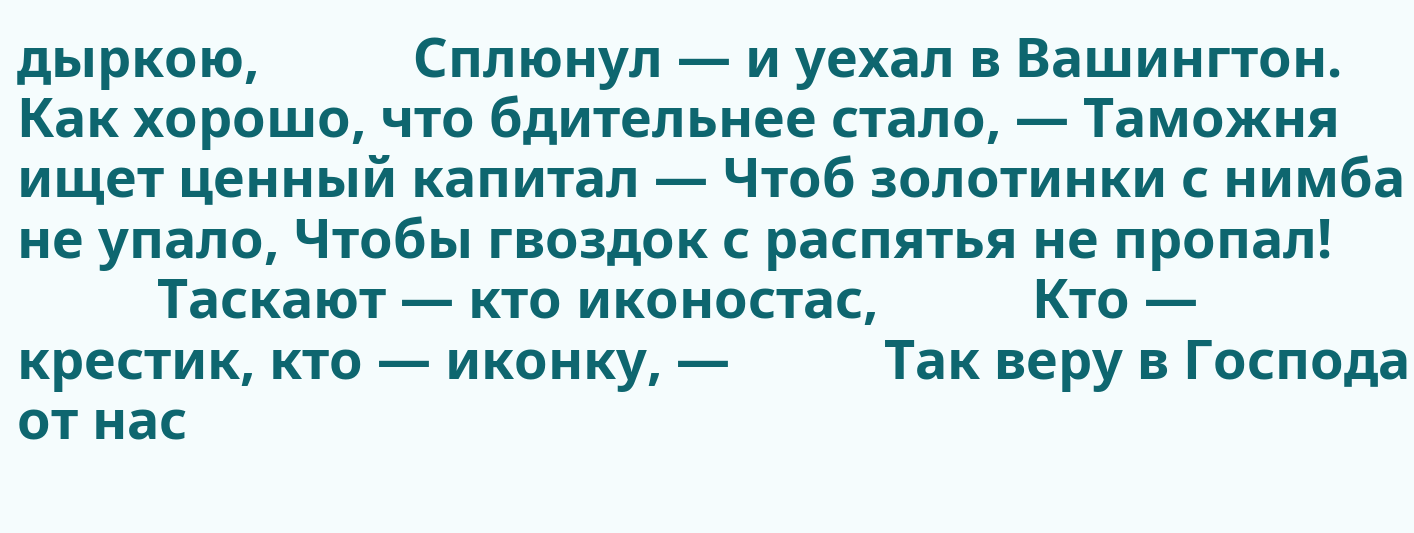дыркою,           Сплюнул — и уехал в Вашингтон.
Как хорошо, что бдительнее стало, — Таможня ищет ценный капитал — Чтоб золотинки с нимба не упало, Чтобы гвоздок с распятья не пропал!
          Таскают — кто иконостас,           Кто — крестик, кто — иконку, —           Так веру в Господа от нас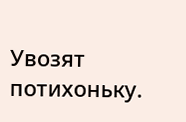Увозят потихоньку.